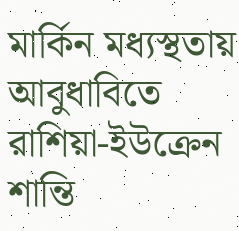মার্কিন মধ্যস্থতায় আবুধাবিতে রাশিয়া-ইউক্রেন শান্তি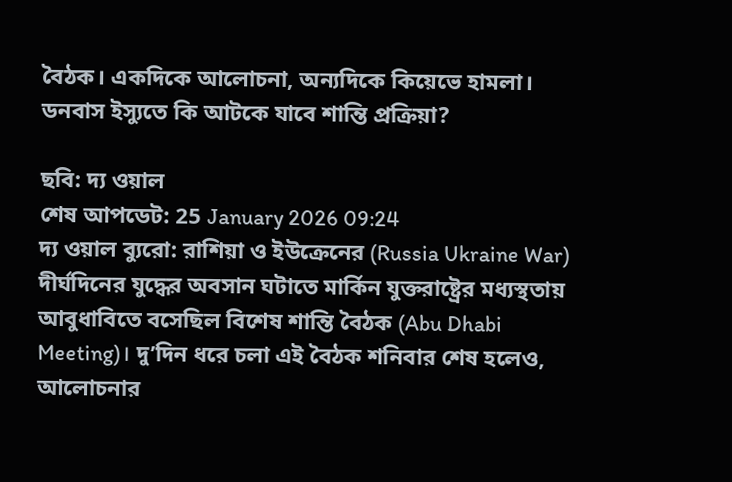বৈঠক। একদিকে আলোচনা, অন্যদিকে কিয়েভে হামলা। ডনবাস ইস্যুতে কি আটকে যাবে শান্তি প্রক্রিয়া?

ছবি: দ্য ওয়াল
শেষ আপডেট: 25 January 2026 09:24
দ্য ওয়াল ব্যুরো: রাশিয়া ও ইউক্রেনের (Russia Ukraine War) দীর্ঘদিনের যুদ্ধের অবসান ঘটাতে মার্কিন যুক্তরাষ্ট্রের মধ্যস্থতায় আবুধাবিতে বসেছিল বিশেষ শান্তি বৈঠক (Abu Dhabi Meeting)। দু’দিন ধরে চলা এই বৈঠক শনিবার শেষ হলেও, আলোচনার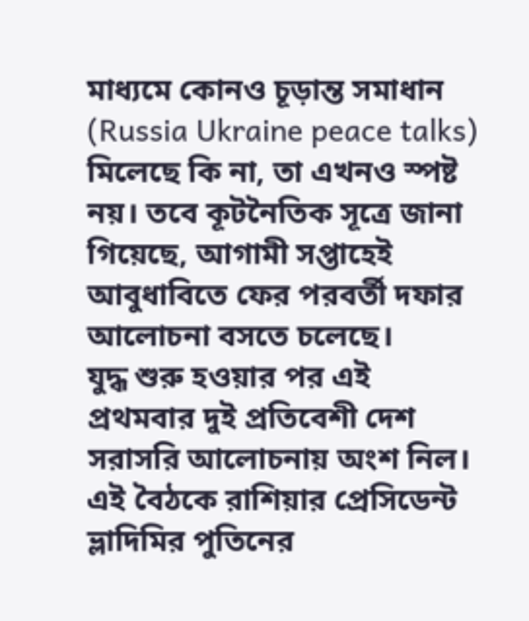মাধ্যমে কোনও চূড়ান্ত সমাধান (Russia Ukraine peace talks) মিলেছে কি না, তা এখনও স্পষ্ট নয়। তবে কূটনৈতিক সূত্রে জানা গিয়েছে, আগামী সপ্তাহেই আবুধাবিতে ফের পরবর্তী দফার আলোচনা বসতে চলেছে।
যুদ্ধ শুরু হওয়ার পর এই প্রথমবার দুই প্রতিবেশী দেশ সরাসরি আলোচনায় অংশ নিল। এই বৈঠকে রাশিয়ার প্রেসিডেন্ট ভ্লাদিমির পুতিনের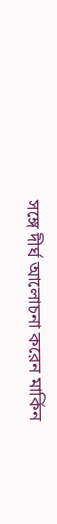সঙ্গে দীর্ঘ আলোচনা করেন মার্কিন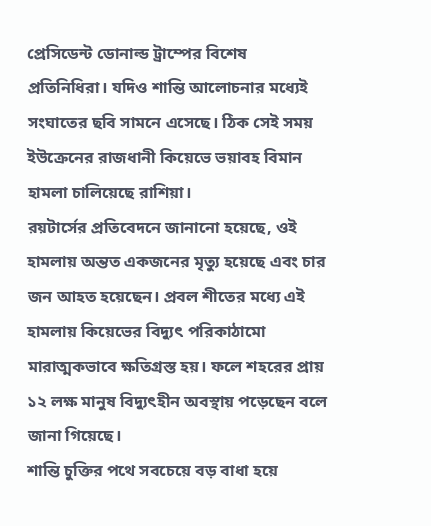প্রেসিডেন্ট ডোনাল্ড ট্রাম্পের বিশেষ প্রতিনিধিরা। যদিও শান্তি আলোচনার মধ্যেই সংঘাতের ছবি সামনে এসেছে। ঠিক সেই সময় ইউক্রেনের রাজধানী কিয়েভে ভয়াবহ বিমান হামলা চালিয়েছে রাশিয়া।
রয়টার্সের প্রতিবেদনে জানানো হয়েছে, ওই হামলায় অন্তত একজনের মৃত্যু হয়েছে এবং চার জন আহত হয়েছেন। প্রবল শীতের মধ্যে এই হামলায় কিয়েভের বিদ্যুৎ পরিকাঠামো মারাত্মকভাবে ক্ষতিগ্রস্ত হয়। ফলে শহরের প্রায় ১২ লক্ষ মানুষ বিদ্যুৎহীন অবস্থায় পড়েছেন বলে জানা গিয়েছে।
শান্তি চুক্তির পথে সবচেয়ে বড় বাধা হয়ে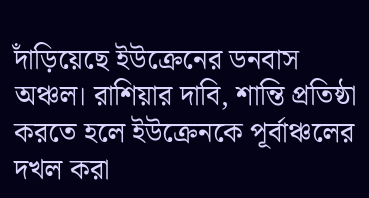দাঁড়িয়েছে ইউক্রেনের ডনবাস অঞ্চল। রাশিয়ার দাবি, শান্তি প্রতিষ্ঠা করতে হলে ইউক্রেনকে পূর্বাঞ্চলের দখল করা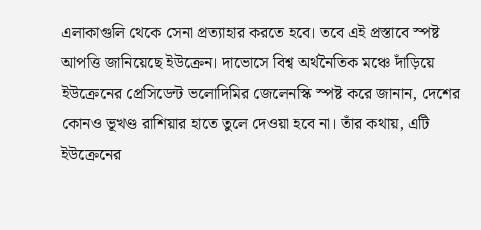এলাকাগুলি থেকে সেনা প্রত্যাহার করতে হবে। তবে এই প্রস্তাবে স্পষ্ট আপত্তি জানিয়েছে ইউক্রেন। দাভোসে বিশ্ব অর্থনৈতিক মঞ্চে দাঁড়িয়ে ইউক্রেনের প্রেসিডেন্ট ভলোদিমির জেলেনস্কি স্পষ্ট করে জানান, দেশের কোনও ভূখণ্ড রাশিয়ার হাতে তুলে দেওয়া হবে না। তাঁর কথায়, এটি ইউক্রেনের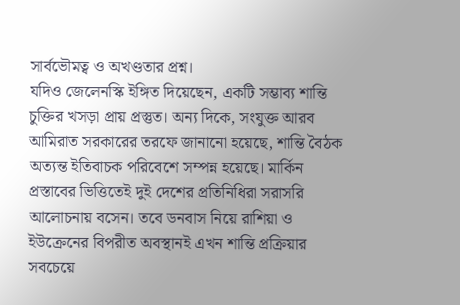সার্বভৌমত্ব ও অখণ্ডতার প্রশ্ন।
যদিও জেলেনস্কি ইঙ্গিত দিয়েছেন, একটি সম্ভাব্য শান্তি চুক্তির খসড়া প্রায় প্রস্তুত। অন্য দিকে, সংযুক্ত আরব আমিরাত সরকারের তরফে জানানো হয়েছে, শান্তি বৈঠক অত্যন্ত ইতিবাচক পরিবেশে সম্পন্ন হয়েছে। মার্কিন প্রস্তাবের ভিত্তিতেই দুই দেশের প্রতিনিধিরা সরাসরি আলোচনায় বসেন। তবে ডনবাস নিয়ে রাশিয়া ও ইউক্রেনের বিপরীত অবস্থানই এখন শান্তি প্রক্রিয়ার সবচেয়ে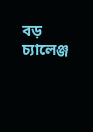বড় চ্যালেঞ্জ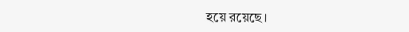হয়ে রয়েছে।